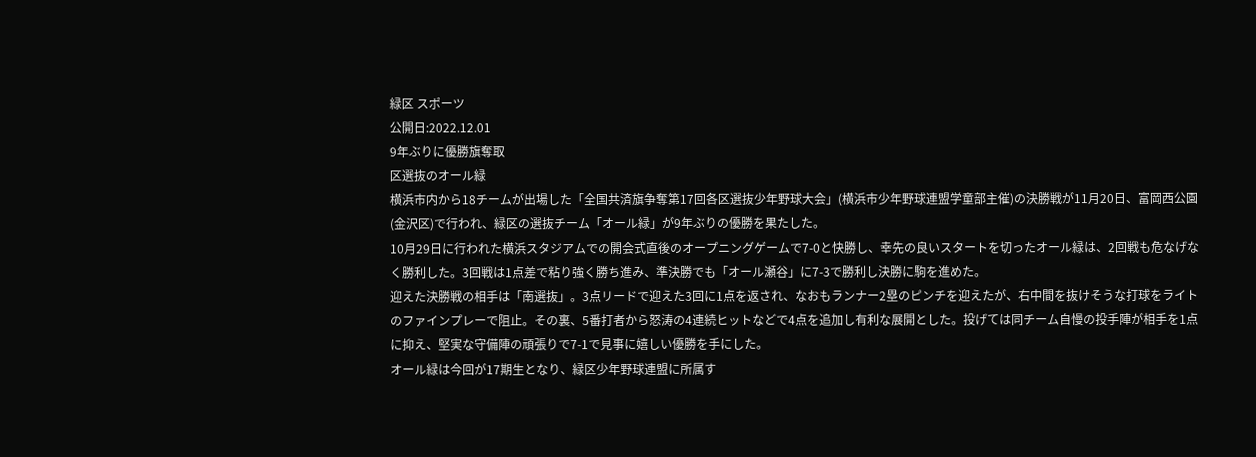緑区 スポーツ
公開日:2022.12.01
9年ぶりに優勝旗奪取
区選抜のオール緑
横浜市内から18チームが出場した「全国共済旗争奪第17回各区選抜少年野球大会」(横浜市少年野球連盟学童部主催)の決勝戦が11月20日、富岡西公園(金沢区)で行われ、緑区の選抜チーム「オール緑」が9年ぶりの優勝を果たした。
10月29日に行われた横浜スタジアムでの開会式直後のオープニングゲームで7-0と快勝し、幸先の良いスタートを切ったオール緑は、2回戦も危なげなく勝利した。3回戦は1点差で粘り強く勝ち進み、準決勝でも「オール瀬谷」に7-3で勝利し決勝に駒を進めた。
迎えた決勝戦の相手は「南選抜」。3点リードで迎えた3回に1点を返され、なおもランナー2塁のピンチを迎えたが、右中間を抜けそうな打球をライトのファインプレーで阻止。その裏、5番打者から怒涛の4連続ヒットなどで4点を追加し有利な展開とした。投げては同チーム自慢の投手陣が相手を1点に抑え、堅実な守備陣の頑張りで7-1で見事に嬉しい優勝を手にした。
オール緑は今回が17期生となり、緑区少年野球連盟に所属す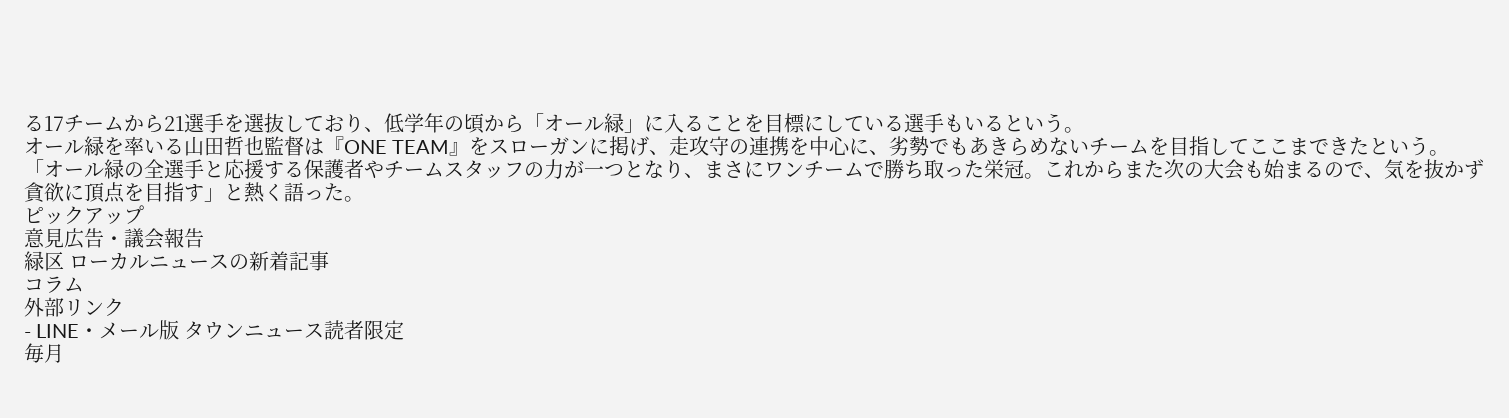る17チームから21選手を選抜しており、低学年の頃から「オール緑」に入ることを目標にしている選手もいるという。
オール緑を率いる山田哲也監督は『ONE TEAM』をスローガンに掲げ、走攻守の連携を中心に、劣勢でもあきらめないチームを目指してここまできたという。
「オール緑の全選手と応援する保護者やチームスタッフの力が一つとなり、まさにワンチームで勝ち取った栄冠。これからまた次の大会も始まるので、気を抜かず貪欲に頂点を目指す」と熱く語った。
ピックアップ
意見広告・議会報告
緑区 ローカルニュースの新着記事
コラム
外部リンク
- LINE・メール版 タウンニュース読者限定
毎月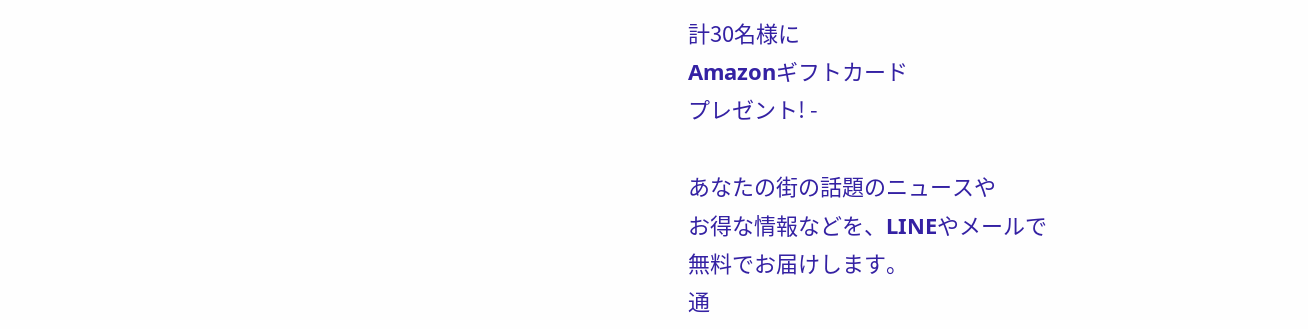計30名様に
Amazonギフトカード
プレゼント! -

あなたの街の話題のニュースや
お得な情報などを、LINEやメールで
無料でお届けします。
通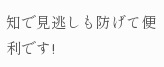知で見逃しも防げて便利です!